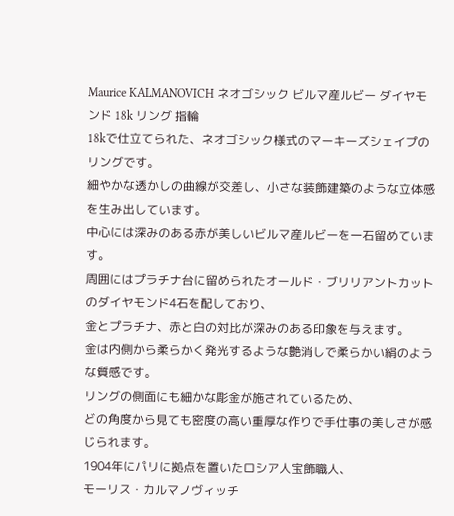Maurice KALMANOVICH ネオゴシック ビルマ産ルビー ダイヤモンド 18k リング 指輪
18kで仕立てられた、ネオゴシック様式のマーキーズシェイプのリングです。
細やかな透かしの曲線が交差し、小さな装飾建築のような立体感を生み出しています。
中心には深みのある赤が美しいビルマ産ルビーを一石留めています。
周囲にはプラチナ台に留められたオールド・ブリリアントカットのダイヤモンド4石を配しており、
金とプラチナ、赤と白の対比が深みのある印象を与えます。
金は内側から柔らかく発光するような艶消しで柔らかい絹のような質感です。
リングの側面にも細かな彫金が施されているため、
どの角度から見ても密度の高い重厚な作りで手仕事の美しさが感じられます。
1904年にパリに拠点を置いたロシア人宝飾職人、
モーリス・カルマノヴィッチ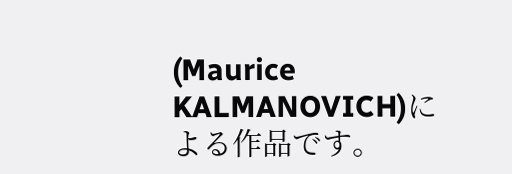(Maurice KALMANOVICH)による作品です。